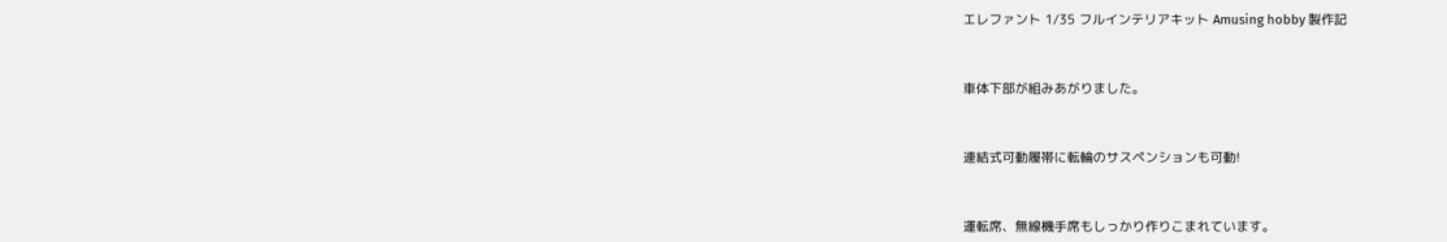エレファント 1/35 フルインテリアキット Amusing hobby 製作記



車体下部が組みあがりました。



連結式可動履帯に転輪のサスペンションも可動!



運転席、無線機手席もしっかり作りこまれています。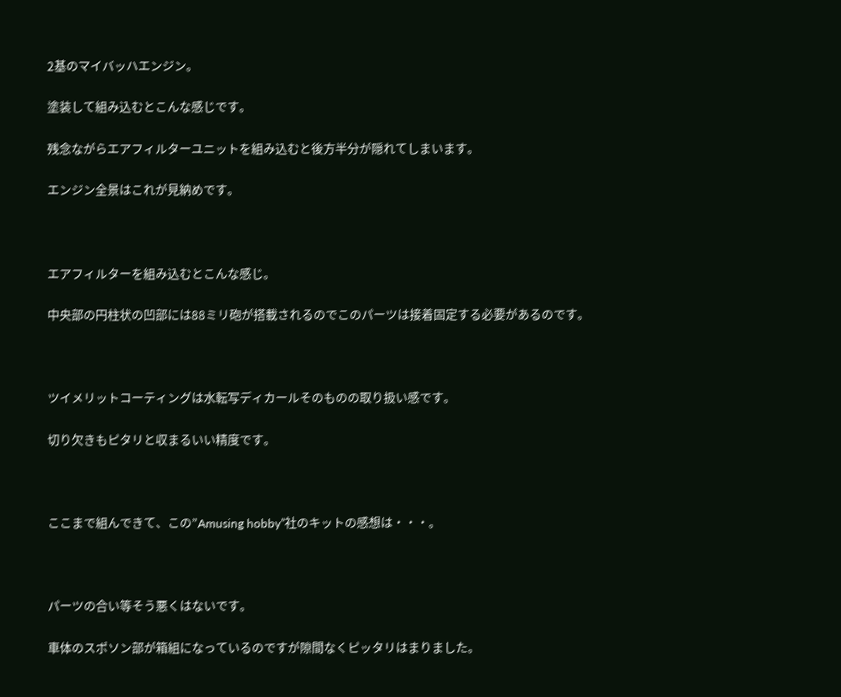2基のマイバッハエンジン。

塗装して組み込むとこんな感じです。

残念ながらエアフィルターユニットを組み込むと後方半分が隠れてしまいます。

エンジン全景はこれが見納めです。



エアフィルターを組み込むとこんな感じ。

中央部の円柱状の凹部には88ミリ砲が搭載されるのでこのパーツは接着固定する必要があるのです。



ツイメリットコーティングは水転写ディカールそのものの取り扱い感です。

切り欠きもピタリと収まるいい精度です。



ここまで組んできて、この”Amusing hobby”社のキットの感想は・・・。



パーツの合い等そう悪くはないです。

車体のスポソン部が箱組になっているのですが隙間なくピッタリはまりました。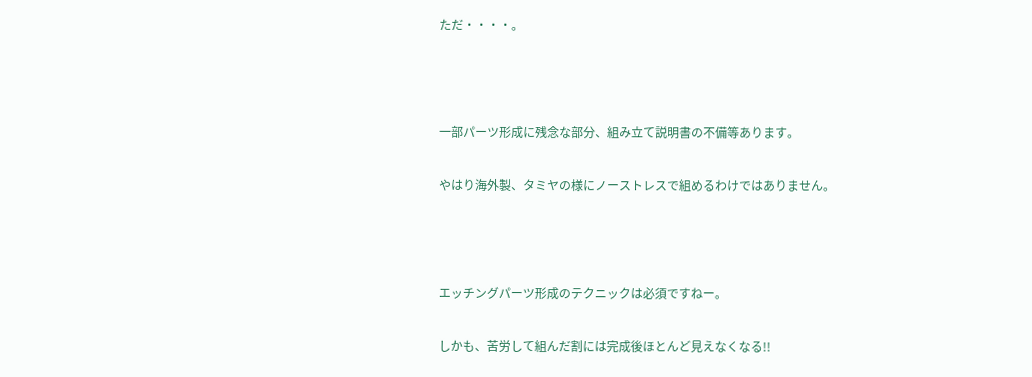ただ・・・・。



一部パーツ形成に残念な部分、組み立て説明書の不備等あります。

やはり海外製、タミヤの様にノーストレスで組めるわけではありません。



エッチングパーツ形成のテクニックは必須ですねー。

しかも、苦労して組んだ割には完成後ほとんど見えなくなる!!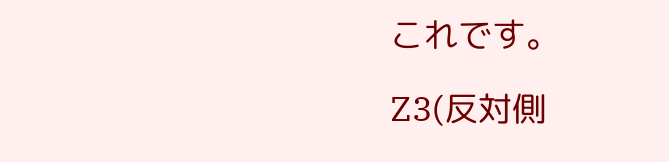これです。

Z3(反対側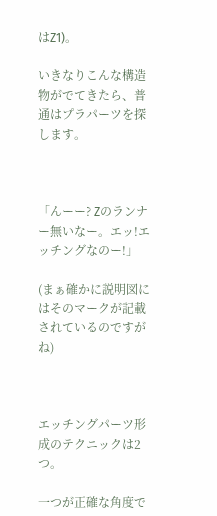はZ1)。

いきなりこんな構造物がでてきたら、普通はプラパーツを探します。



「んーー? Zのランナー無いなー。エッ!エッチングなのー!」

(まぁ確かに説明図にはそのマークが記載されているのですがね)



エッチングパーツ形成のテクニックは2つ。

一つが正確な角度で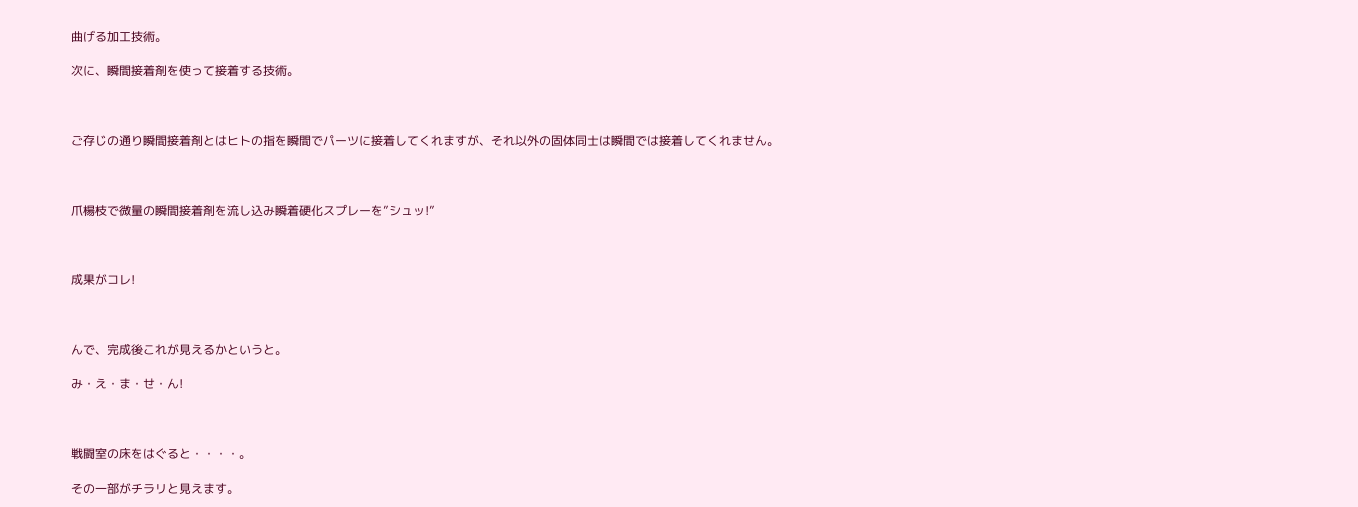曲げる加工技術。

次に、瞬間接着剤を使って接着する技術。



ご存じの通り瞬間接着剤とはヒトの指を瞬間でパーツに接着してくれますが、それ以外の固体同士は瞬間では接着してくれません。



爪楊枝で微量の瞬間接着剤を流し込み瞬着硬化スプレーを”シュッ!”



成果がコレ!



んで、完成後これが見えるかというと。

み・え・ま・せ・ん!



戦闘室の床をはぐると・・・・。

その一部がチラリと見えます。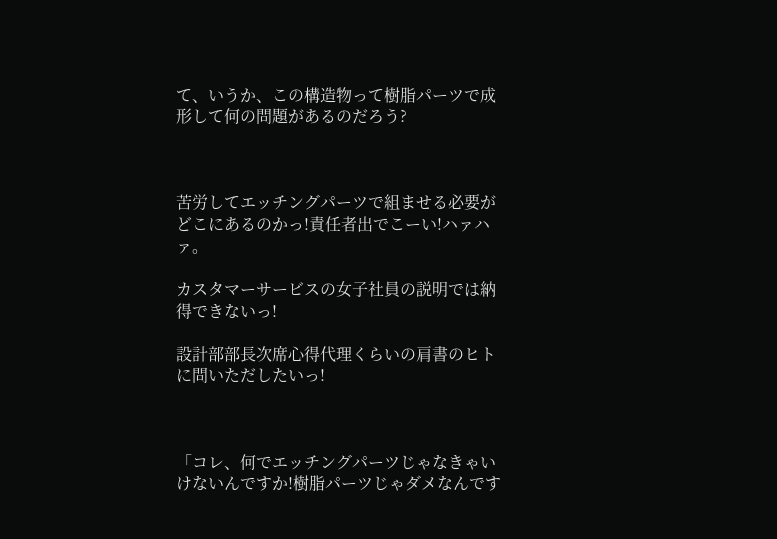て、いうか、この構造物って樹脂パーツで成形して何の問題があるのだろう?



苦労してエッチングパーツで組ませる必要がどこにあるのかっ!責任者出でこーい!ハァハァ。

カスタマーサービスの女子社員の説明では納得できないっ!

設計部部長次席心得代理くらいの肩書のヒトに問いただしたいっ!



「コレ、何でエッチングパーツじゃなきゃいけないんですか!樹脂パーツじゃダメなんです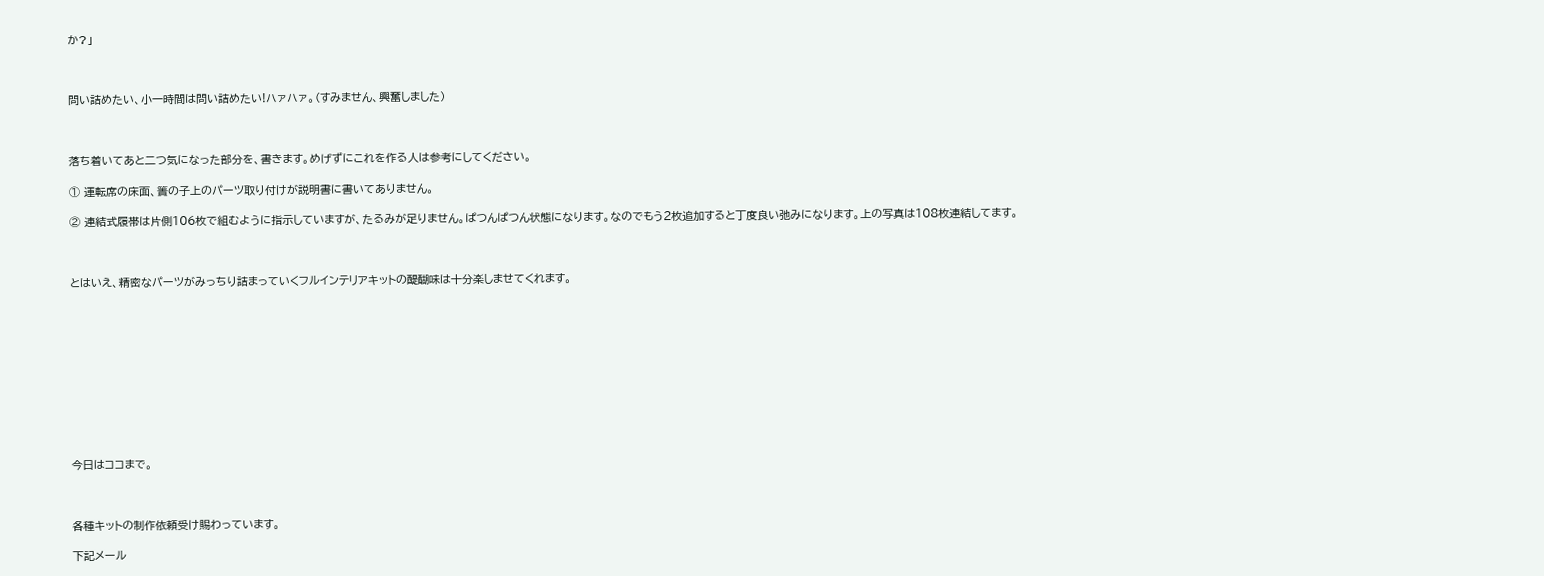か?」



問い詰めたい、小一時間は問い詰めたい!ハァハァ。(すみません、興奮しました)



落ち着いてあと二つ気になった部分を、書きます。めげずにこれを作る人は参考にしてください。

① 運転席の床面、簀の子上のパーツ取り付けが説明書に書いてありません。

② 連結式履帯は片側106枚で組むように指示していますが、たるみが足りません。ぱつんぱつん状態になります。なのでもう2枚追加すると丁度良い弛みになります。上の写真は108枚連結してます。



とはいえ、精密なパーツがみっちり詰まっていくフルインテリアキットの醍醐味は十分楽しませてくれます。











今日はココまで。



各種キットの制作依頼受け賜わっています。

下記メール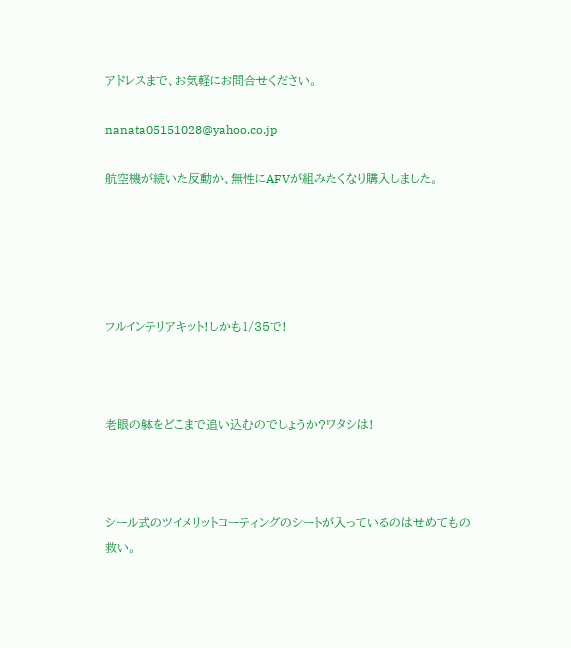アドレスまで、お気軽にお問合せください。

nanata05151028@yahoo.co.jp

航空機が続いた反動か、無性にAFVが組みたくなり購入しました。





フルインテリアキット!しかも1/35で!



老眼の躰をどこまで追い込むのでしょうか?ワタシは!



シール式のツイメリットコーティングのシートが入っているのはせめてもの救い。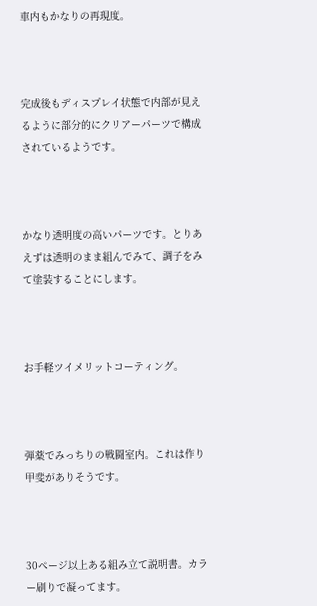車内もかなりの再現度。



完成後もディスプレイ状態で内部が見えるように部分的にクリアーパーツで構成されているようです。



かなり透明度の高いパーツです。とりあえずは透明のまま組んでみて、調子をみて塗装することにします。



お手軽ツイメリットコーティング。



弾薬でみっちりの戦闘室内。これは作り甲斐がありそうです。



30ページ以上ある組み立て説明書。カラー刷りで凝ってます。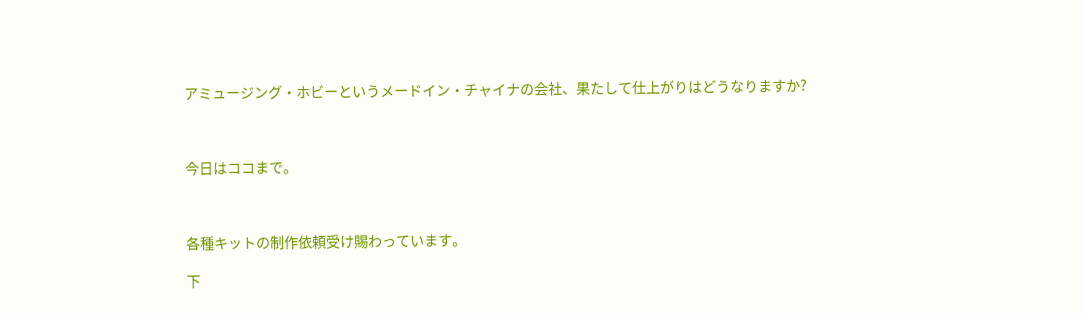アミュージング・ホビーというメードイン・チャイナの会社、果たして仕上がりはどうなりますか?



今日はココまで。



各種キットの制作依頼受け賜わっています。

下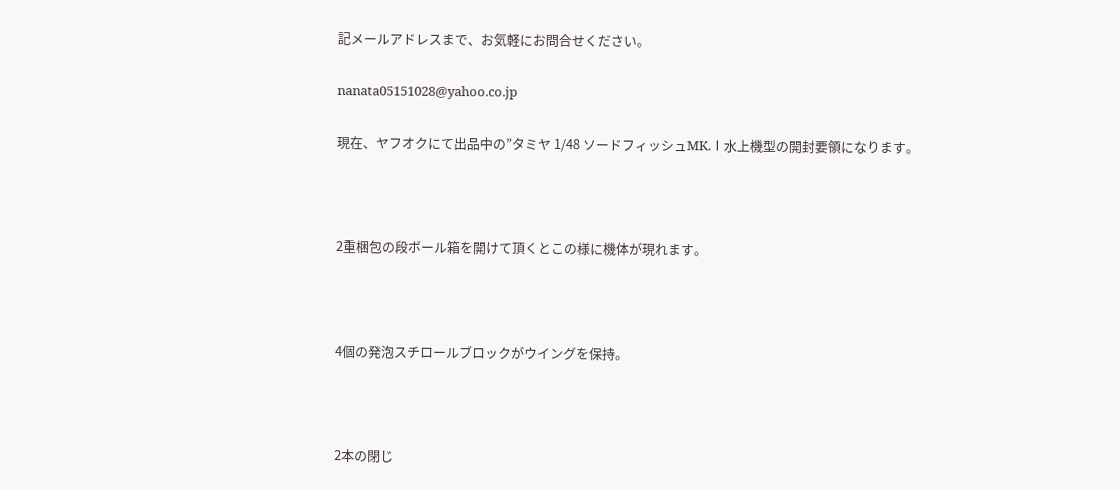記メールアドレスまで、お気軽にお問合せください。

nanata05151028@yahoo.co.jp

現在、ヤフオクにて出品中の”タミヤ 1/48 ソードフィッシュMK.Ⅰ水上機型の開封要領になります。



2重梱包の段ボール箱を開けて頂くとこの様に機体が現れます。



4個の発泡スチロールブロックがウイングを保持。



2本の閉じ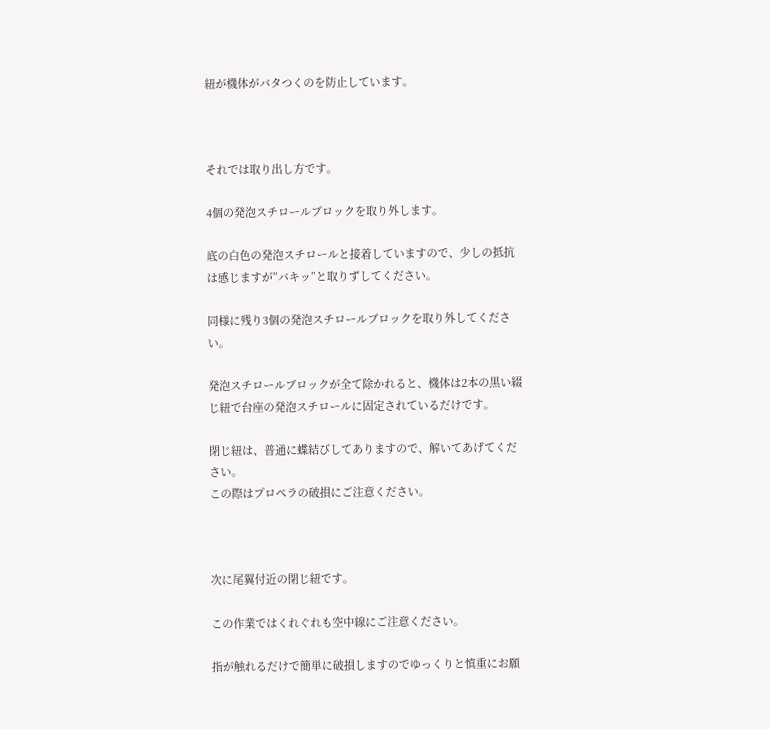紐が機体がバタつくのを防止しています。



それでは取り出し方です。

4個の発泡スチロールブロックを取り外します。

底の白色の発泡スチロールと接着していますので、少しの抵抗は感じますが”バキッ”と取りずしてください。

同様に残り3個の発泡スチロールブロックを取り外してください。

発泡スチロールブロックが全て除かれると、機体は2本の黒い綴じ紐で台座の発泡スチロールに固定されているだけです。

閉じ紐は、普通に蝶結びしてありますので、解いてあげてください。
この際はプロペラの破損にご注意ください。



次に尾翼付近の閉じ紐です。

この作業ではくれぐれも空中線にご注意ください。

指が触れるだけで簡単に破損しますのでゆっくりと慎重にお願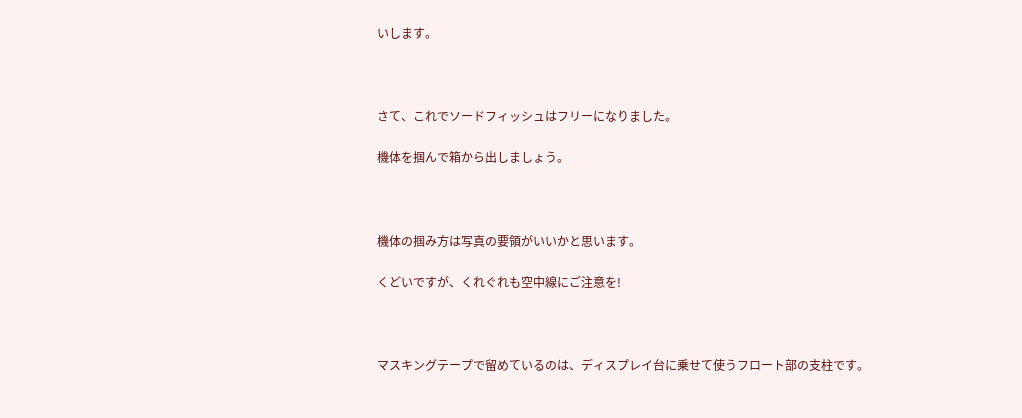いします。



さて、これでソードフィッシュはフリーになりました。

機体を掴んで箱から出しましょう。



機体の掴み方は写真の要領がいいかと思います。

くどいですが、くれぐれも空中線にご注意を!



マスキングテープで留めているのは、ディスプレイ台に乗せて使うフロート部の支柱です。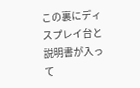この裏にディスプレイ台と説明書が入って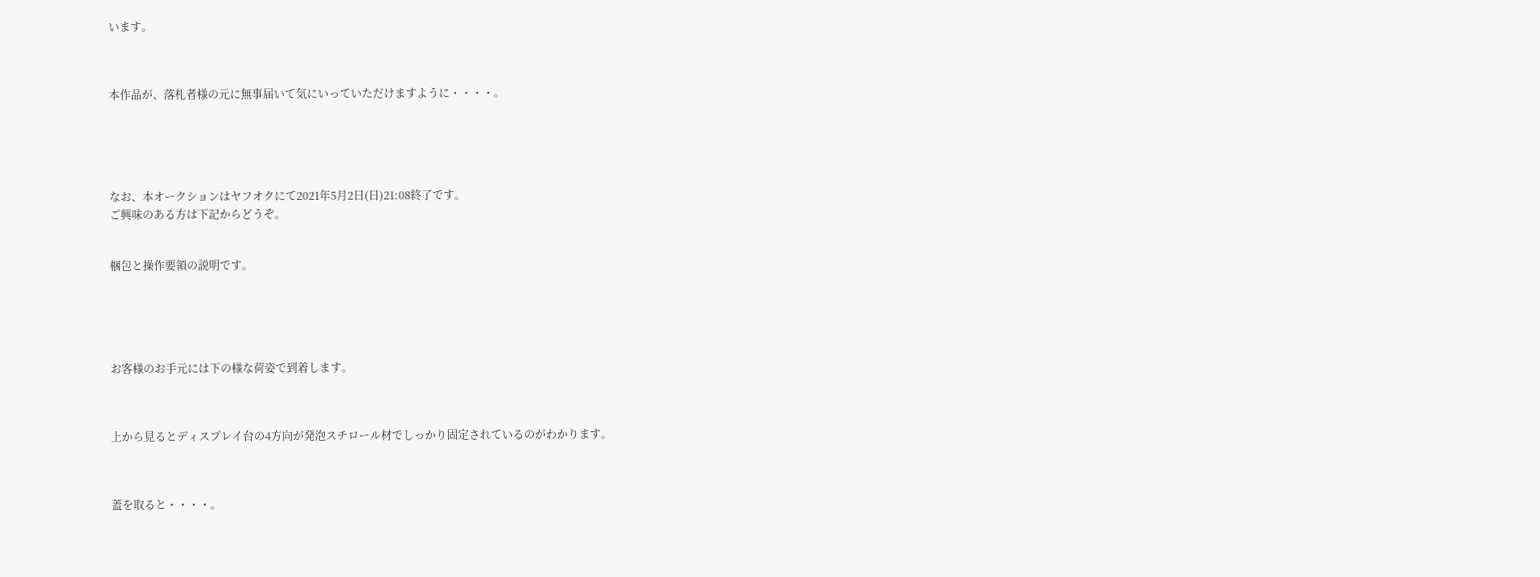います。



本作品が、落札者様の元に無事届いて気にいっていただけますように・・・・。





なお、本オークションはヤフオクにて2021年5月2日(日)21:08終了です。
ご興味のある方は下記からどうぞ。


梱包と操作要領の説明です。





お客様のお手元には下の様な荷姿で到着します。



上から見るとディスプレイ台の4方向が発泡スチロール材でしっかり固定されているのがわかります。



蓋を取ると・・・・。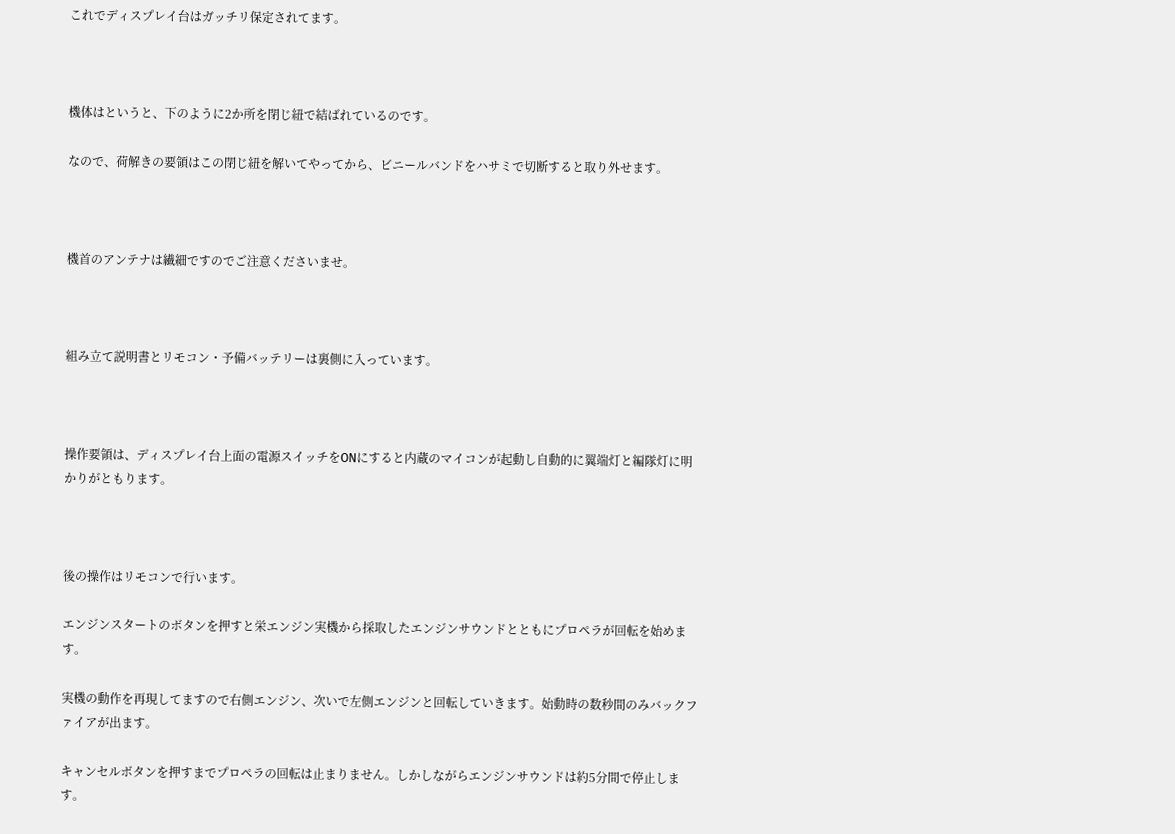これでディスプレイ台はガッチリ保定されてます。



機体はというと、下のように2か所を閉じ紐で結ばれているのです。

なので、荷解きの要領はこの閉じ紐を解いてやってから、ビニールバンドをハサミで切断すると取り外せます。



機首のアンテナは繊細ですのでご注意くださいませ。



組み立て説明書とリモコン・予備バッテリーは裏側に入っています。



操作要領は、ディスプレイ台上面の電源スイッチをONにすると内蔵のマイコンが起動し自動的に翼端灯と編隊灯に明かりがともります。



後の操作はリモコンで行います。

エンジンスタートのボタンを押すと栄エンジン実機から採取したエンジンサウンドとともにプロペラが回転を始めます。

実機の動作を再現してますので右側エンジン、次いで左側エンジンと回転していきます。始動時の数秒間のみバックファイアが出ます。

キャンセルボタンを押すまでプロペラの回転は止まりません。しかしながらエンジンサウンドは約5分間で停止します。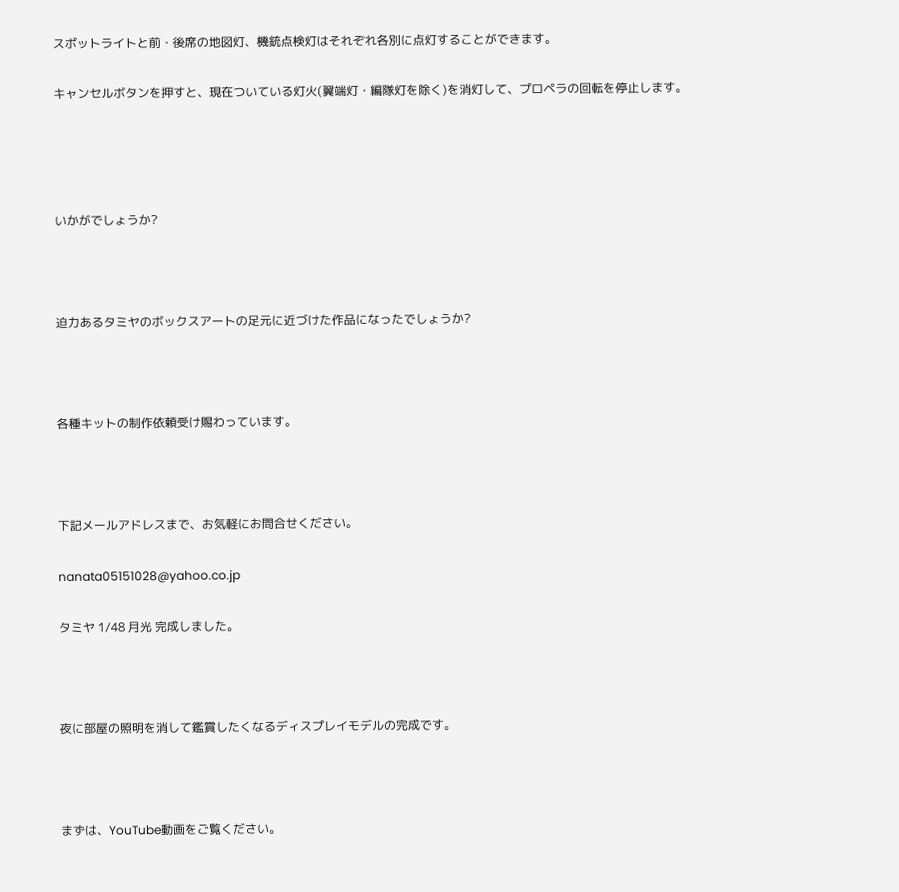スポットライトと前・後席の地図灯、機銃点検灯はそれぞれ各別に点灯することができます。

キャンセルボタンを押すと、現在ついている灯火(翼端灯・編隊灯を除く)を消灯して、プロペラの回転を停止します。




いかがでしょうか?



迫力あるタミヤのボックスアートの足元に近づけた作品になったでしょうか?



各種キットの制作依頼受け賜わっています。



下記メールアドレスまで、お気軽にお問合せください。

nanata05151028@yahoo.co.jp

タミヤ 1/48 月光 完成しました。



夜に部屋の照明を消して鑑賞したくなるディスプレイモデルの完成です。



まずは、YouTube動画をご覧ください。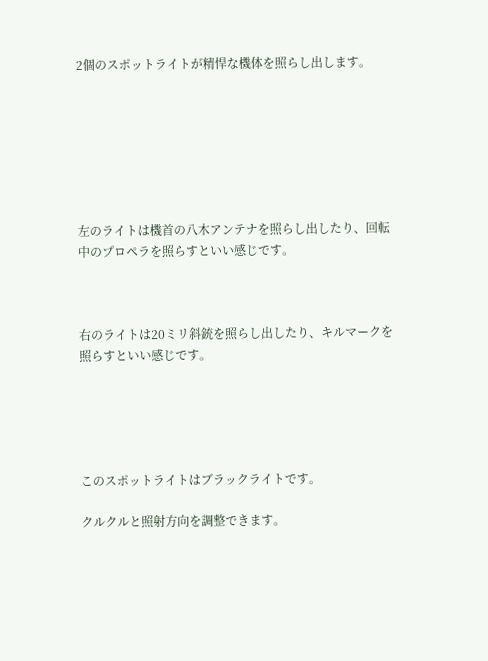2個のスポットライトが精悍な機体を照らし出します。







左のライトは機首の八木アンテナを照らし出したり、回転中のプロペラを照らすといい感じです。



右のライトは20ミリ斜銃を照らし出したり、キルマークを照らすといい感じです。





このスポットライトはブラックライトです。

クルクルと照射方向を調整できます。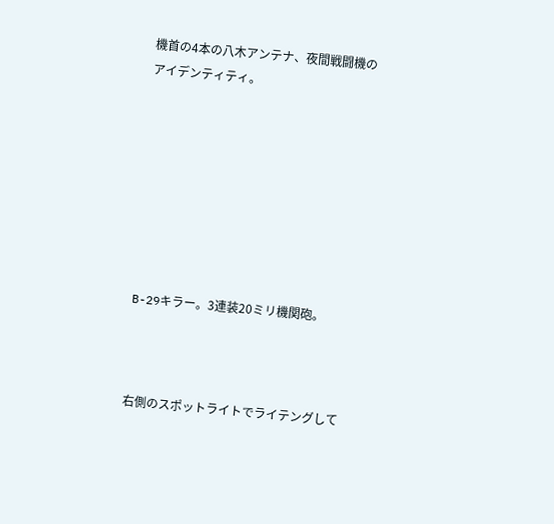機首の4本の八木アンテナ、夜間戦闘機のアイデンティティ。








B-29キラー。3連装20ミリ機関砲。



右側のスポットライトでライテングして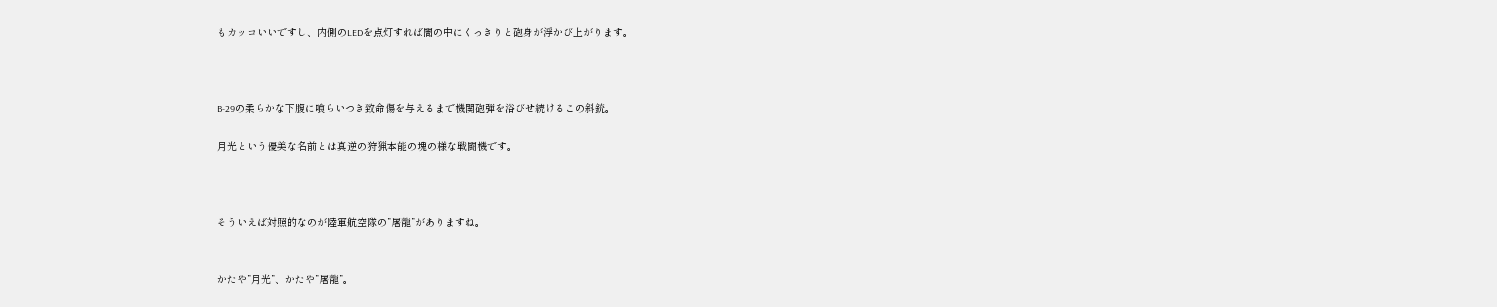もカッコいいですし、内側のLEDを点灯すれば闇の中にくっきりと砲身が浮かび上がります。



B-29の柔らかな下腹に喰らいつき致命傷を与えるまで機関砲弾を浴びせ続けるこの斜銃。

月光という優美な名前とは真逆の狩猟本能の塊の様な戦闘機です。



そういえば対照的なのが陸軍航空隊の”屠龍”がありますね。


かたや”月光”、かたや”屠龍”。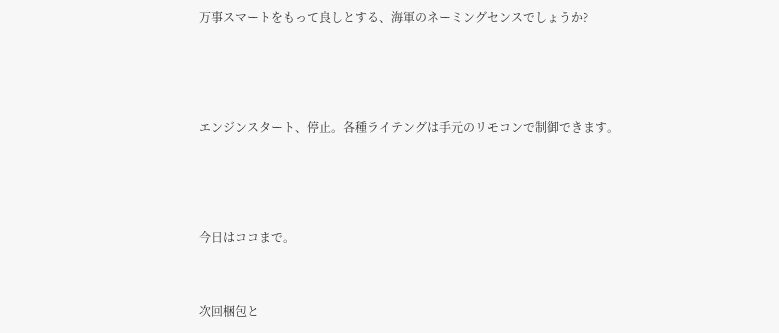万事スマートをもって良しとする、海軍のネーミングセンスでしょうか?





エンジンスタート、停止。各種ライテングは手元のリモコンで制御できます。





今日はココまで。



次回梱包と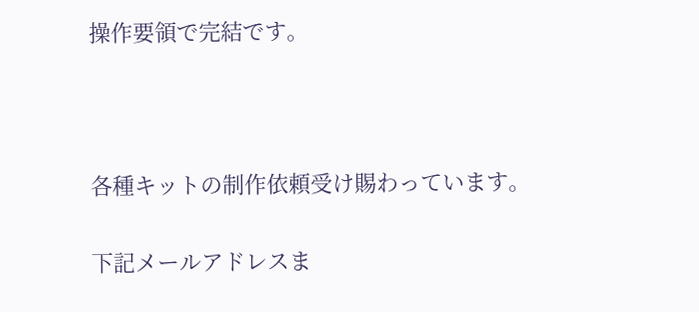操作要領で完結です。



各種キットの制作依頼受け賜わっています。

下記メールアドレスま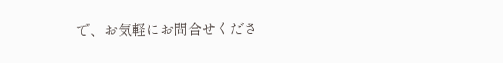で、お気軽にお問合せくださ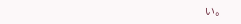い。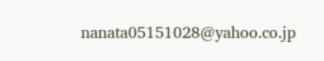nanata05151028@yahoo.co.jp